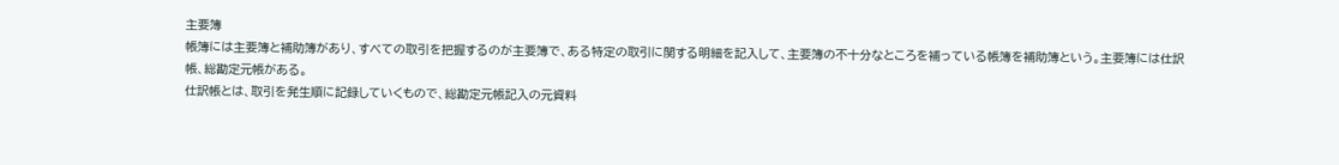主要簿
帳簿には主要簿と補助簿があり、すべての取引を把握するのが主要簿で、ある特定の取引に関する明細を記入して、主要簿の不十分なところを補っている帳簿を補助簿という。主要簿には仕訳帳、総勘定元帳がある。
仕訳帳とは、取引を発生順に記録していくもので、総勘定元帳記入の元資料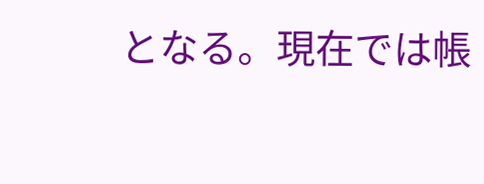となる。現在では帳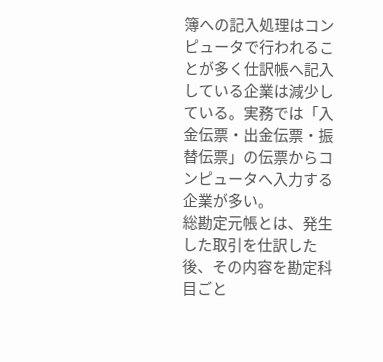簿への記入処理はコンピュータで行われることが多く仕訳帳へ記入している企業は減少している。実務では「入金伝票・出金伝票・振替伝票」の伝票からコンピュータへ入力する企業が多い。
総勘定元帳とは、発生した取引を仕訳した後、その内容を勘定科目ごと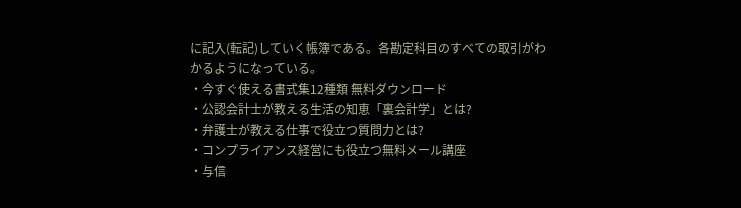に記入(転記)していく帳簿である。各勘定科目のすべての取引がわかるようになっている。
・今すぐ使える書式集12種類 無料ダウンロード
・公認会計士が教える生活の知恵「裏会計学」とは?
・弁護士が教える仕事で役立つ質問力とは?
・コンプライアンス経営にも役立つ無料メール講座
・与信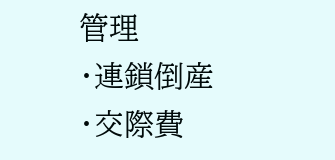管理
・連鎖倒産
・交際費